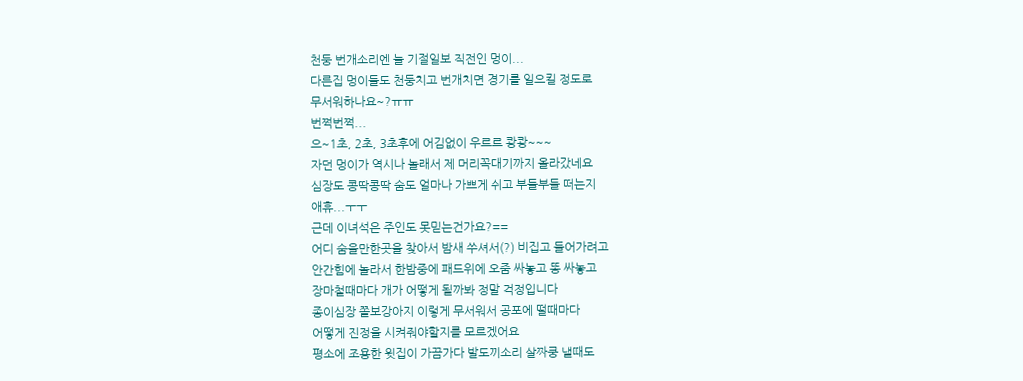천둥 번개소리엔 늘 기절일보 직전인 멍이...
다른집 멍이들도 천둥치고 번개치면 경기를 일으킬 정도로
무서워하나요~?ㅠㅠ
번쩍번쩍...
으~1초, 2초, 3초후에 어김없이 우르르 쾅쾅~~~
자던 멍이가 역시나 놀래서 제 머리꼭대기까지 올라갔네요
심장도 콩딱콩딱 숨도 얼마나 가쁘게 쉬고 부들부들 떠는지
애휴...ㅜㅜ
근데 이녀석은 주인도 못믿는건가요?==
어디 숨을만한곳을 찾아서 밤새 쑤셔서(?) 비집고 들어가려고
안간힘에 놀라서 한밤중에 패드위에 오줌 싸놓고 똥 싸놓고
장마철때마다 개가 어떻게 될까봐 정말 걱정입니다
종이심장 쫄보강아지 이렇게 무서워서 공포에 떨때마다
어떻게 진정을 시켜줘야할지를 모르겠어요
평소에 조용한 윗집이 가끔가다 발도끼소리 살짜쿵 낼때도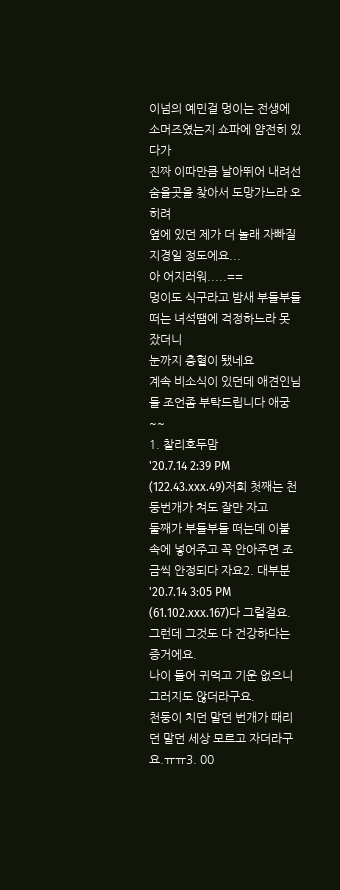이넘의 예민걸 멍이는 전생에 소머즈였는지 쇼파에 얌전히 있다가
진짜 이따만큼 날아뛰어 내려선 숨을곳을 찾아서 도망가느라 오히려
옆에 있던 제가 더 놀래 자빠질 지경일 정도에요...
아 어지러워.....==
멍이도 식구라고 밤새 부들부들 떠는 녀석땜에 걱정하느라 못 잤더니
눈까지 충혈이 됐네요
계속 비소식이 있던데 애견인님들 조언좀 부탁드립니다 애궁~~
1. 찰리호두맘
'20.7.14 2:39 PM (122.43.xxx.49)저희 첫째는 천둥번개가 쳐도 잘만 자고
둘째가 부들부들 떠는데 이불 속에 넣어주고 꼭 안아주면 조금씩 안정되다 자요2. 대부분
'20.7.14 3:05 PM (61.102.xxx.167)다 그럴걸요.
그런데 그것도 다 건강하다는 증거에요.
나이 들어 귀먹고 기운 없으니 그러지도 않더라구요.
천둥이 치던 말던 번개가 때리던 말던 세상 모르고 자더라구요.ㅠㅠ3. 00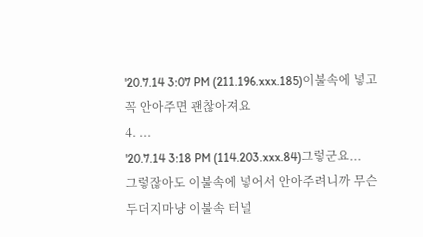'20.7.14 3:07 PM (211.196.xxx.185)이불속에 넣고 꼭 안아주면 괜찮아져요
4. ...
'20.7.14 3:18 PM (114.203.xxx.84)그렇군요...
그렇잖아도 이불속에 넣어서 안아주려니까 무슨 두더지마냥 이불속 터널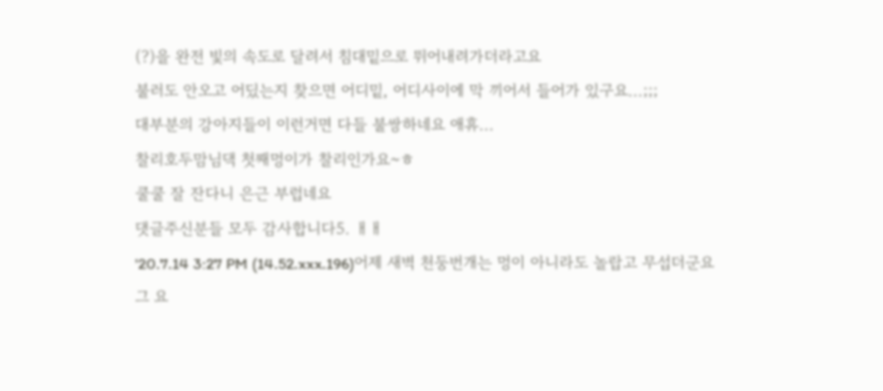(?)을 완전 빛의 속도로 달려서 침대밑으로 뛰어내려가더라고요
불러도 안오고 어딨는지 찾으면 어디밑, 어디사이에 막 끼어서 들어가 있구요...;;;
대부분의 강아지들이 이런거면 다들 불쌍하네요 애휴...
찰리호두맘님댁 첫째멍이가 찰리인가요~ㅎ
쿨쿨 잘 잔다니 은근 부럽네요
댓글주신분들 모두 감사합니다5. ㅐㅐ
'20.7.14 3:27 PM (14.52.xxx.196)어제 새벽 천둥번개는 멍이 아니라도 놀랍고 무섭더군요
그 요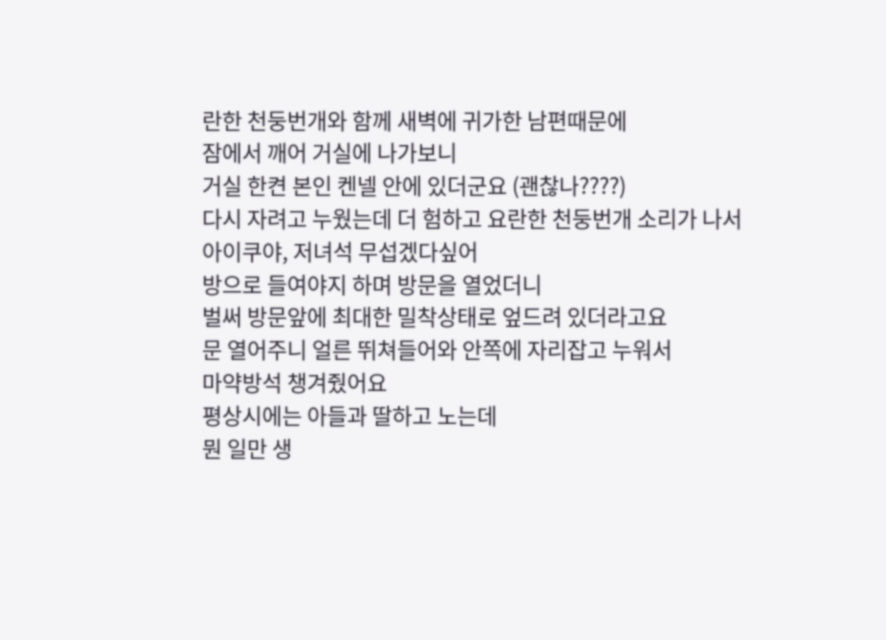란한 천둥번개와 함께 새벽에 귀가한 남편때문에
잠에서 깨어 거실에 나가보니
거실 한켠 본인 켄넬 안에 있더군요 (괜찮나????)
다시 자려고 누웠는데 더 험하고 요란한 천둥번개 소리가 나서
아이쿠야, 저녀석 무섭겠다싶어
방으로 들여야지 하며 방문을 열었더니
벌써 방문앞에 최대한 밀착상태로 엎드려 있더라고요
문 열어주니 얼른 뛰쳐들어와 안쪽에 자리잡고 누워서
마약방석 챙겨줬어요
평상시에는 아들과 딸하고 노는데
뭔 일만 생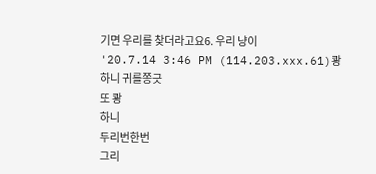기면 우리를 찾더라고요6. 우리 냥이
'20.7.14 3:46 PM (114.203.xxx.61)쾅
하니 귀를쫑긋
또 쾅
하니
두리번한번
그리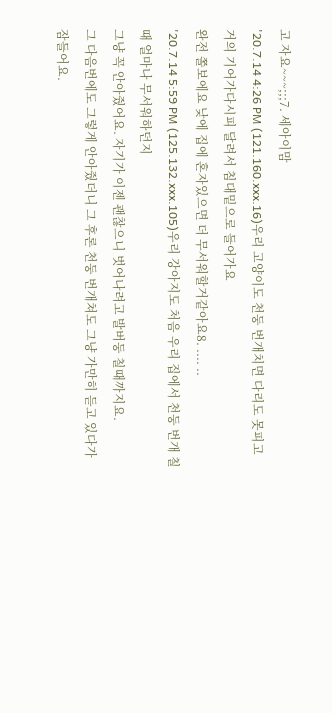고 자요~~~;;;7. 세아이맘
'20.7.14 4:26 PM (121.160.xxx.16)우리 고양이도 천둥 번개치면 다리도 못피고 거의 기어가다시피 달려서 침대밑으로 들어가요
완전 쫄보에요 낮에 집에 혼자있으면 더 무서워할거같아요8. .... ..
'20.7.14 5:59 PM (125.132.xxx.105)우리 강아지도 처음 우리 집에서 천둥 번개 칠 때 얼마나 무서워하던지
그냥 꼭 안아줬어요. 자기가 이젠 괜찮으니 벗어나려고 발버둥 칠때까지요.
그 다음번에도 그렇게 안아줬더니 그 후론 천둥 번개쳐도 그냥 가만히 듣고 있다가 잠들어요.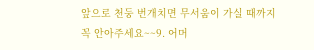앞으로 천둥 번개치면 무서움이 가실 때까지 꼭 안아주세요~~9. 어머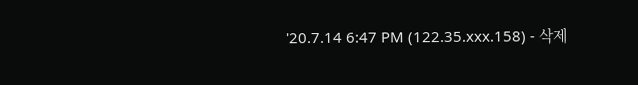'20.7.14 6:47 PM (122.35.xxx.158) - 삭제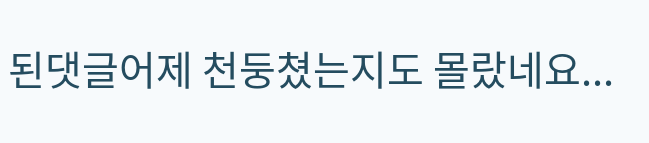된댓글어제 천둥쳤는지도 몰랐네요...